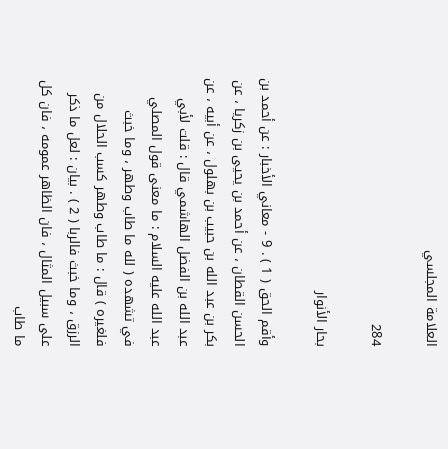العلامة المجلسي

284

بحار الأنوار

وأقم الحق ( 1 ) . 9 - معاني الأخبار : عن أحمد بن الحسن القطان ، عن أحمد بن يحيى بن زكريا ، عن بكر بن عبد الله بن حبيب بن بهلول ، عن أبيه ، عن عبد الله بن الفضل الهاشمي قال : قلت لأبي عبد الله عليه السلام : ما معنى قول المصلي في تشهده ( لله ما طاب وطهر ، وما خبث فلغيره ) قال : ما طاب وطهر كسب الحلال من الرزق ، وما خبث فالربا ( 2 ) . بيان : لعل ما ذكر على سبيل المثال ، فان الظاهر عمومه ، فان كل ما طاب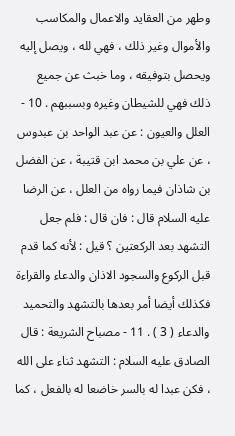وطهر من العقايد والاعمال والمكاسب والأموال وغير ذلك ، فهي لله ، ويصل إليه ويحصل بتوفيقه ، وما خبث عن جميع ذلك فهي للشيطان وغيره وبسببهم . 10 - العلل والعيون : عن عبد الواحد بن عبدوس ، عن علي بن محمد ابن قتيبة ، عن الفضل بن شاذان فيما رواه من العلل ، عن الرضا عليه السلام قال : فان قال : فلم جعل التشهد بعد الركعتين ؟ قيل : لأنه كما قدم قبل الركوع والسجود الاذان والدعاء والقراءة فكذلك أيضا أمر بعدها بالتشهد والتحميد والدعاء ( 3 ) . 11 - مصباح الشريعة : قال الصادق عليه السلام : التشهد ثناء على الله ، فكن عبدا له بالسر خاضعا له بالفعل ، كما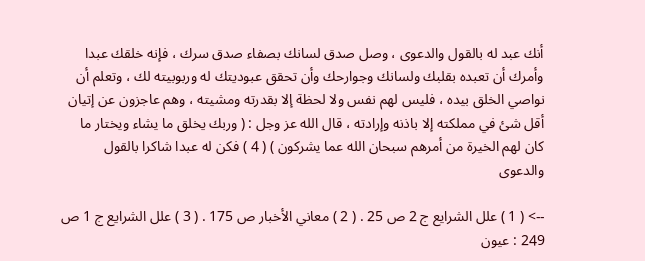أنك عبد له بالقول والدعوى ، وصل صدق لسانك بصفاء صدق سرك ، فإنه خلقك عبدا وأمرك أن تعبده بقلبك ولسانك وجوارحك وأن تحقق عبوديتك له وربوبيته لك ، وتعلم أن نواصي الخلق بيده ، فليس لهم نفس ولا لحظة إلا بقدرته ومشيته ، وهم عاجزون عن إتيان أقل شئ في مملكته إلا باذنه وإرادته ، قال الله عز وجل : ( وربك يخلق ما يشاء ويختار ما كان لهم الخيرة من أمرهم سبحان الله عما يشركون ) ( 4 ) فكن له عبدا شاكرا بالقول والدعوى

--> ( 1 ) علل الشرايع ج 2 ص 25 . ( 2 ) معاني الأخبار ص 175 . ( 3 ) علل الشرايع ج 1 ص 249 : عيون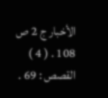الأخبار ج 2 ص 108 . ( 4 ) القصص : 69 .